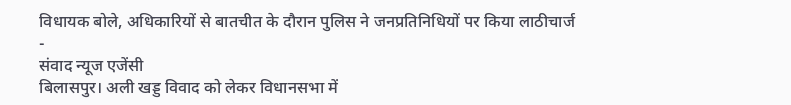विधायक बोले, अधिकारियों से बातचीत के दौरान पुलिस ने जनप्रतिनिधियों पर किया लाठीचार्ज
-
संवाद न्यूज एजेंसी
बिलासपुर। अली खड्ड विवाद को लेकर विधानसभा में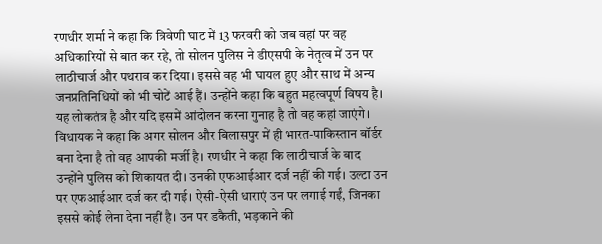रणधीर शर्मा ने कहा कि त्रिवेणी घाट में 13 फरवरी को जब वहां पर वह अधिकारियों से बात कर रहे, तो सोलन पुलिस ने डीएसपी के नेतृत्व में उन पर लाठीचार्ज और पथराव कर दिया। इससे वह भी घायल हुए और साथ में अन्य जनप्रतिनिधियों को भी चोटें आई हैं। उन्होंने कहा कि बहुत महत्वपूर्ण विषय है। यह लोकतंत्र है और यदि इसमें आंदोलन करना गुनाह है तो वह कहां जाएंगे।
विधायक ने कहा कि अगर सोलन और बिलासपुर में ही भारत-पाकिस्तान बॉर्डर बना देना है तो वह आपकी मर्जी है। रणधीर ने कहा कि लाठीचार्ज के बाद उन्होंने पुलिस को शिकायत दी। उनकी एफआईआर दर्ज नहीं की गई। उल्टा उन पर एफआईआर दर्ज कर दी गई। ऐसी-ऐसी धाराएं उन पर लगाई गईं, जिनका इससे कोर्ई लेना देना नहीं है। उन पर डकैती, भड़काने की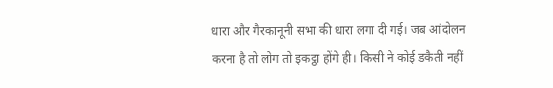धारा और गैरकानूनी सभा की धारा लगा दी गई। जब आंदोलन करना है तो लोग तो इकट्ठा होंगे ही। किसी ने कोई डकैती नहीं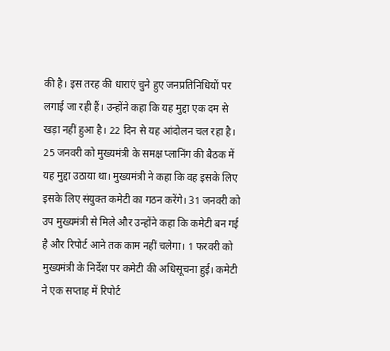की है। इस तरह की धाराएं चुने हुए जनप्रतिनिधियों पर लगाई जा रही हैं। उन्होंने कहा कि यह मुद्दा एक दम से खड़ा नहीं हुआ है। 22 दिन से यह आंदोलन चल रहा है। 25 जनवरी को मुख्यमंत्री के समक्ष प्लानिंग की बैठक में यह मुद्दा उठाया था। मुख्यमंत्री ने कहा कि वह इसके लिए इसके लिए संयुक्त कमेटी का गठन करेंगे। 31 जनवरी को उप मुख्यमंत्री से मिले और उन्होंने कहा कि कमेटी बन गई है और रिपोर्ट आने तक काम नहीं चलेगा। 1 फरवरी को मुख्यमंत्री के निर्देश पर कमेटी की अधिसूचना हुई। कमेटी ने एक सप्ताह में रिपोर्ट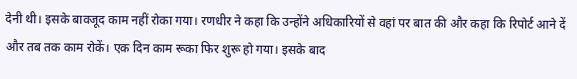देनी थी। इसके बावजूद काम नहीं रोका गया। रणधीर ने कहा कि उन्होंने अधिकारियों से वहां पर बात की और कहा कि रिपोर्ट आने दें और तब तक काम रोकें। एक दिन काम रूका फिर शुरू हो गया। इसके बाद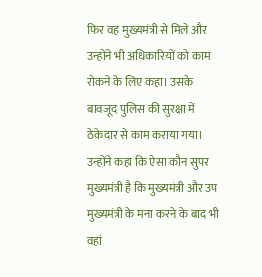फिर वह मुख्यमंत्री से मिले और उन्होंने भी अधिकारियों को काम रोकने के लिए कहा। उसके बावजूद पुलिस की सुरक्षा में ठेकेदार से काम कराया गया। उन्होंने कहा कि ऐसा कौन सुपर मुख्यमंत्री है कि मुख्यमंत्री और उप मुख्यमंत्री के मना करने के बाद भी वहां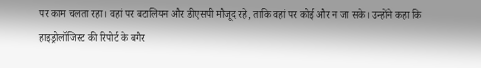पर काम चलता रहा। वहां पर बटालियन और डीएसपी मौजूद रहे, ताकि वहां पर कोई और न जा सके। उन्होंने कहा कि हाइड्रोलॉजिस्ट की रिपोर्ट के बगैर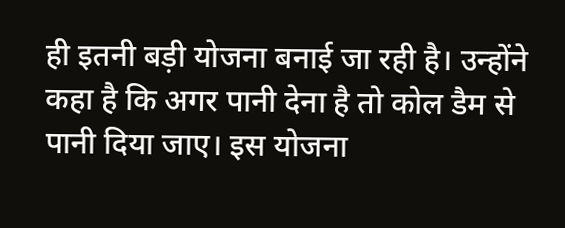ही इतनी बड़ी योजना बनाई जा रही है। उन्होंने कहा है कि अगर पानी देना है तो कोल डैम से पानी दिया जाए। इस योजना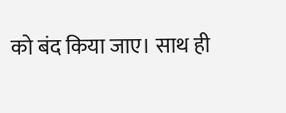को बंद किया जाए। साथ ही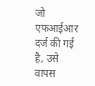जो एफआईआर दर्ज की गई है, उसे वापस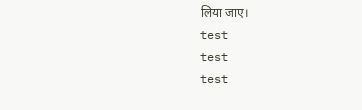लिया जाए।
test
test
test